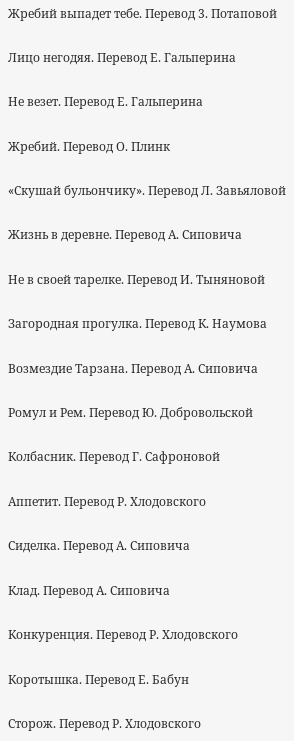Жребий выпадет тебе. Перевод 3. Потаповой

Лицо негодяя. Перевод Е. Гальперина

Не везет. Перевод Е. Гальперина

Жребий. Перевод О. Плинк

«Скушай бульончику». Перевод Л. Завьяловой

Жизнь в деревне. Перевод А. Сиповича

Не в своей тарелке. Перевод И. Тыняновой

Загородная прогулка. Перевод К. Наумова

Возмездие Тарзана. Перевод А. Сиповича

Ромул и Рем. Перевод Ю. Добровольской

Колбасник. Перевод Г. Сафроновой

Аппетит. Перевод Р. Хлодовского

Сиделка. Перевод А. Сиповича

Клад. Перевод А. Сиповича

Конкуренция. Перевод Р. Хлодовского

Коротышка. Перевод Е. Бабун

Сторож. Перевод Р. Хлодовского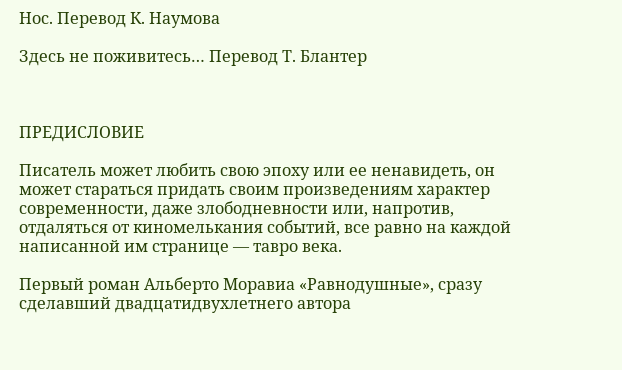Нос. Перевод К. Наумова

Здесь не поживитесь… Перевод Т. Блантер



ПРЕДИСЛОВИЕ

Писатель может любить свою эпоху или ее ненавидеть, он может стараться придать своим произведениям характер современности, даже злободневности или, напротив, отдаляться от киномелькания событий, все равно на каждой написанной им странице — тавро века.

Первый роман Альберто Моравиа «Равнодушные», сразу сделавший двадцатидвухлетнего автора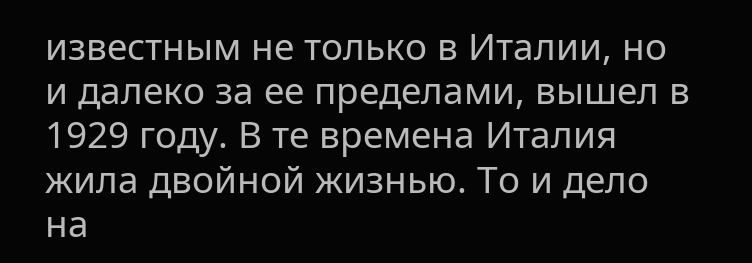известным не только в Италии, но и далеко за ее пределами, вышел в 1929 году. В те времена Италия жила двойной жизнью. То и дело на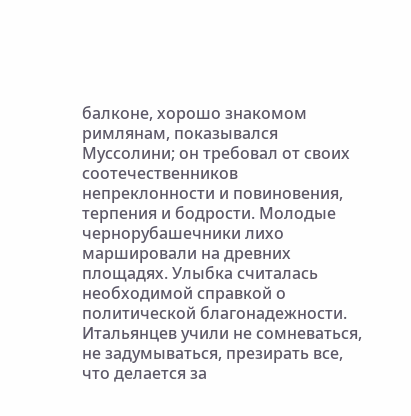балконе, хорошо знакомом римлянам, показывался Муссолини; он требовал от своих соотечественников непреклонности и повиновения, терпения и бодрости. Молодые чернорубашечники лихо маршировали на древних площадях. Улыбка считалась необходимой справкой о политической благонадежности. Итальянцев учили не сомневаться, не задумываться, презирать все, что делается за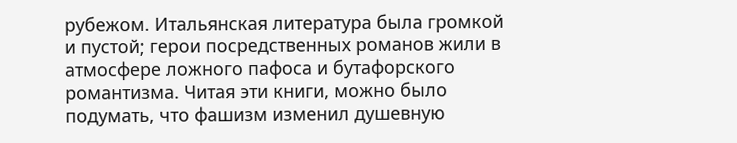рубежом. Итальянская литература была громкой и пустой; герои посредственных романов жили в атмосфере ложного пафоса и бутафорского романтизма. Читая эти книги, можно было подумать, что фашизм изменил душевную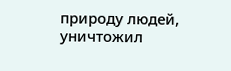природу людей, уничтожил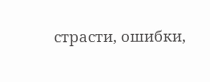страсти, ошибки,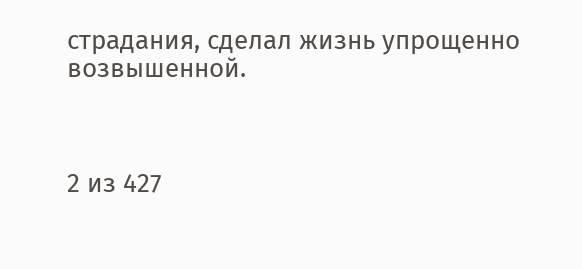страдания, сделал жизнь упрощенно возвышенной.



2 из 427